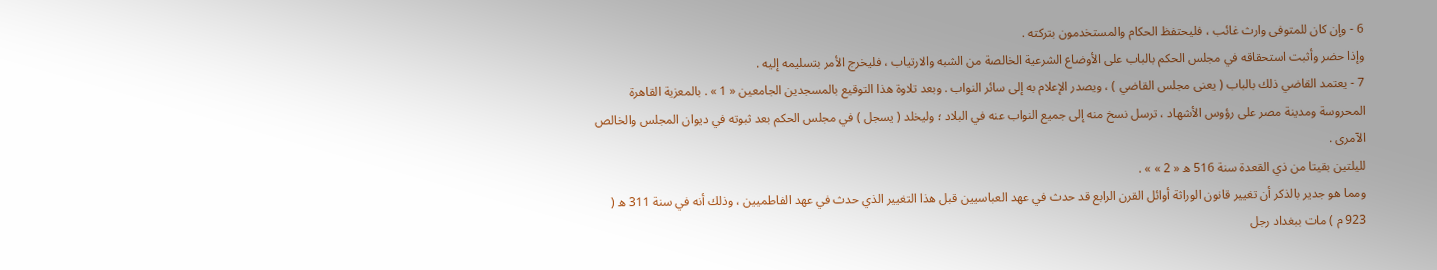6 - وإن كان للمتوفى وارث غائب ، فليحتفظ الحكام والمستخدمون بتركته .
وإذا حضر وأثبت استحقاقه في مجلس الحكم بالباب على الأوضاع الشرعية الخالصة من الشبه والارتياب ، فليخرج الأمر بتسليمه إليه .
7 - يعتمد القاضي ذلك بالباب ( يعنى مجلس القاضي ) ، ويصدر الإعلام به إلى سائر النواب . وبعد تلاوة هذا التوقيع بالمسجدين الجامعين « 1 » . بالمعزية القاهرة المحروسة ومدينة مصر على رؤوس الأشهاد ، ترسل نسخ منه إلى جميع النواب عنه في البلاد ؛ وليخلد ( يسجل ) في مجلس الحكم بعد ثبوته في ديوان المجلس والخالص الآمرى .
لليلتين بقيتا من ذي القعدة سنة 516 ه « 2 » » .
ومما هو جدير بالذكر أن تغيير قانون الوراثة أوائل القرن الرابع قد حدث في عهد العباسيين قبل هذا التغيير الذي حدث في عهد الفاطميين ، وذلك أنه في سنة 311 ه ( 923 م ) مات ببغداد رجل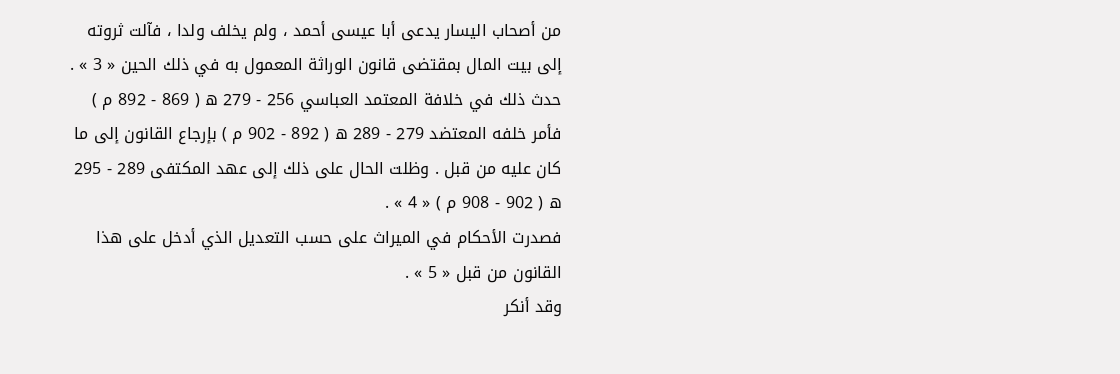من أصحاب اليسار يدعى أبا عيسى أحمد ، ولم يخلف ولدا ، فآلت ثروته إلى بيت المال بمقتضى قانون الوراثة المعمول به في ذلك الحين « 3 » .
حدث ذلك في خلافة المعتمد العباسي 256 - 279 ه ( 869 - 892 م ) فأمر خلفه المعتضد 279 - 289 ه ( 892 - 902 م ) بإرجاع القانون إلى ما كان عليه من قبل . وظلت الحال على ذلك إلى عهد المكتفى 289 - 295 ه ( 902 - 908 م ) « 4 » .
فصدرت الأحكام في الميراث على حسب التعديل الذي أدخل على هذا القانون من قبل « 5 » .
وقد أنكر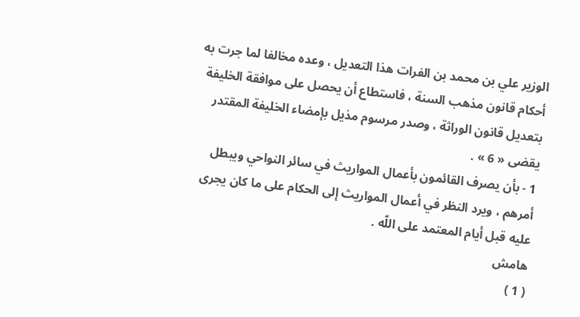الوزير علي بن محمد بن الفرات هذا التعديل ، وعده مخالفا لما جرت به أحكام قانون مذهب السنة ، فاستطاع أن يحصل على موافقة الخليفة بتعديل قانون الوراثة ، وصدر مرسوم مذيل بإمضاء الخليفة المقتدر يقضى « 6 » .
1 - بأن يصرف القائمون بأعمال المواريث في سائر النواحي ويبطل أمرهم ، ويرد النظر في أعمال المواريث إلى الحكام على ما كان يجرى عليه قبل أيام المعتمد على اللّه .
هامش
( 1 )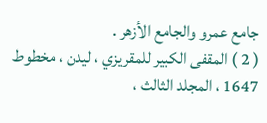جامع عمرو والجامع الأزهر .
( 2 ) المقفى الكبير للمقريزي ، ليدن ، مخطوط 1647 ، المجلد الثالث ،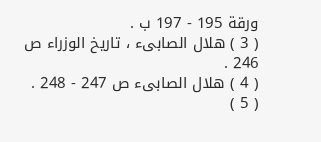ورقة 195 - 197 ب .
( 3 ) هلال الصابىء ، تاريخ الوزراء ص 246 .
( 4 ) هلال الصابىء ص 247 - 248 .
( 5 )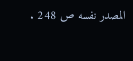المصدر نفسه ص 248 .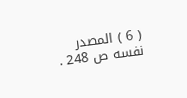( 6 ) المصدر نفسه ص 248 .